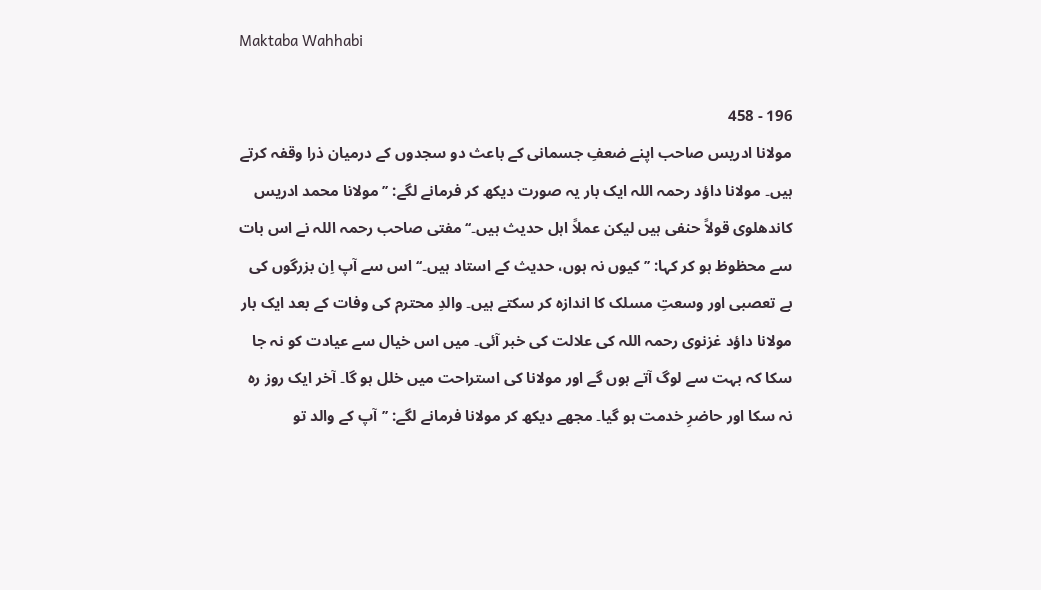Maktaba Wahhabi

196 - 458
مولانا ادریس صاحب اپنے ضعفِ جسمانی کے باعث دو سجدوں کے درمیان ذرا وقفہ کرتے ہیں۔ مولانا داؤد رحمہ اللہ ایک بار یہ صورت دیکھ کر فرمانے لگے: ’’مولانا محمد ادریس کاندھلوی قولاً حنفی ہیں لیکن عملاً اہل حدیث ہیں۔‘‘ مفتی صاحب رحمہ اللہ نے اس بات سے محظوظ ہو کر کہا: ’’کیوں نہ ہوں، حدیث کے استاد ہیں۔‘‘ اس سے آپ اِن بزرگوں کی بے تعصبی اور وسعتِ مسلک کا اندازہ کر سکتے ہیں۔ والدِ محترم کی وفات کے بعد ایک بار مولانا داؤد غزنوی رحمہ اللہ کی علالت کی خبر آئی۔ میں اس خیال سے عیادت کو نہ جا سکا کہ بہت سے لوگ آتے ہوں گے اور مولانا کی استراحت میں خلل ہو گا۔ آخر ایک روز رہ نہ سکا اور حاضرِ خدمت ہو گیا۔ مجھے دیکھ کر مولانا فرمانے لگے: ’’آپ کے والد تو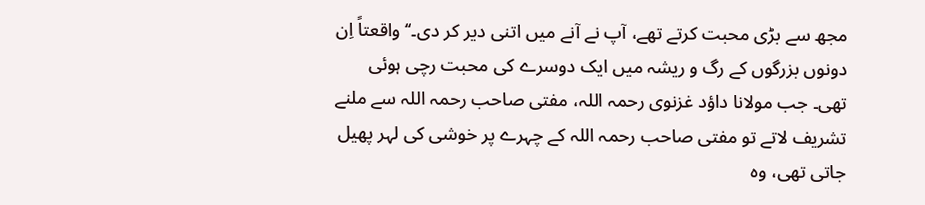مجھ سے بڑی محبت کرتے تھے، آپ نے آنے میں اتنی دیر کر دی۔‘‘ واقعتاً اِن دونوں بزرگوں کے رگ و ریشہ میں ایک دوسرے کی محبت رچی ہوئی تھی۔ جب مولانا داؤد غزنوی رحمہ اللہ، مفتی صاحب رحمہ اللہ سے ملنے تشریف لاتے تو مفتی صاحب رحمہ اللہ کے چہرے پر خوشی کی لہر پھیل جاتی تھی، وہ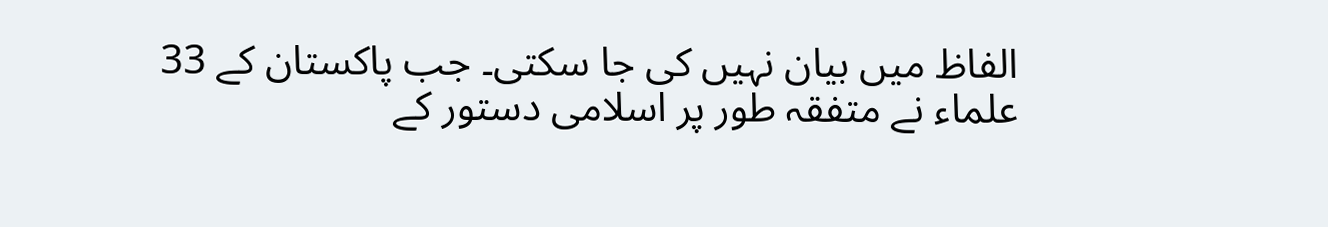الفاظ میں بیان نہیں کی جا سکتی۔ جب پاکستان کے 33 علماء نے متفقہ طور پر اسلامی دستور کے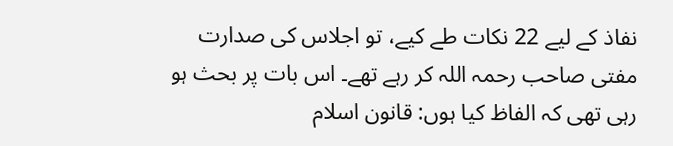نفاذ کے لیے 22 نکات طے کیے، تو اجلاس کی صدارت مفتی صاحب رحمہ اللہ کر رہے تھے۔ اس بات پر بحث ہو رہی تھی کہ الفاظ کیا ہوں: قانون اسلام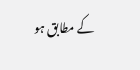کے مطابق ہو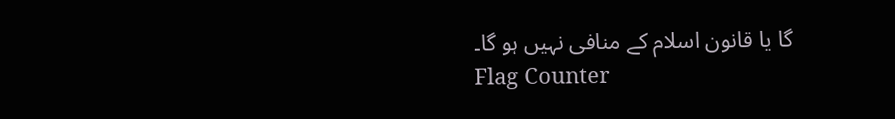گا یا قانون اسلام کے منافی نہیں ہو گا۔
Flag Counter